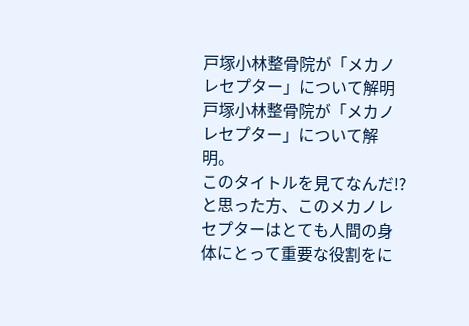戸塚小林整骨院が「メカノレセプター」について解明
戸塚小林整骨院が「メカノレセプター」について解明。
このタイトルを見てなんだ!?と思った方、このメカノレセプターはとても人間の身体にとって重要な役割をに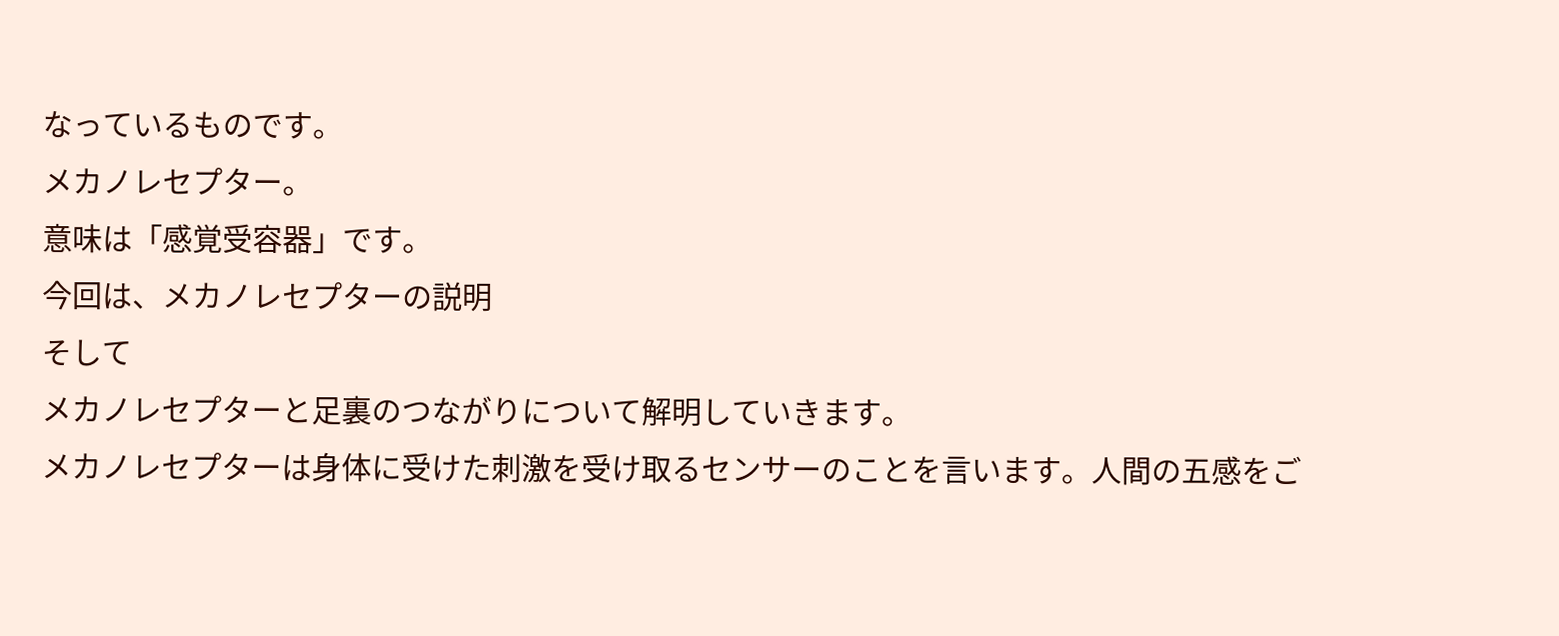なっているものです。
メカノレセプター。
意味は「感覚受容器」です。
今回は、メカノレセプターの説明
そして
メカノレセプターと足裏のつながりについて解明していきます。
メカノレセプターは身体に受けた刺激を受け取るセンサーのことを言います。人間の五感をご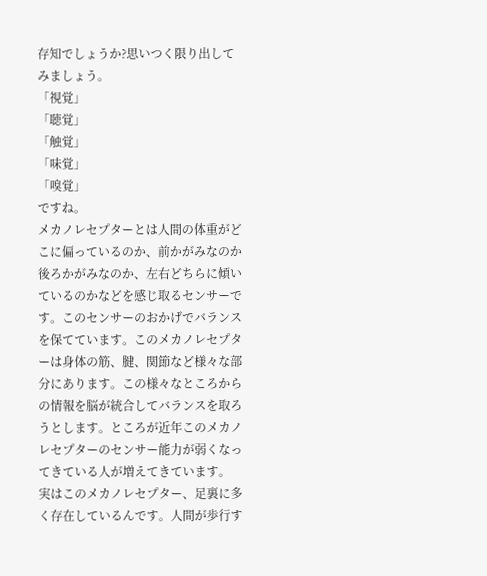存知でしょうか?思いつく限り出してみましょう。
「視覚」
「聴覚」
「触覚」
「味覚」
「嗅覚」
ですね。
メカノレセプターとは人間の体重がどこに偏っているのか、前かがみなのか後ろかがみなのか、左右どちらに傾いているのかなどを感じ取るセンサーです。このセンサーのおかげでバランスを保てています。このメカノレセプターは身体の筋、腱、関節など様々な部分にあります。この様々なところからの情報を脳が統合してバランスを取ろうとします。ところが近年このメカノレセプターのセンサー能力が弱くなってきている人が増えてきています。
実はこのメカノレセプター、足裏に多く存在しているんです。人間が歩行す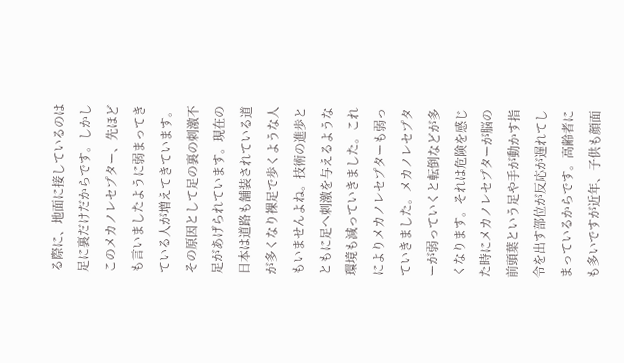る際に、地面に接しているのは足に裏だけだからです。しかしこのメカノレセプター、先ほども言いましたように弱まってきている人が増えてきています。その原因として足の裏の刺激不足があげられています。現在の日本は道路も舗装されている道が多くなり裸足で歩くような人もいませんよね。技術の進歩とともに足へ刺激を与えるような環境も減っていきました。これによりメカノレセプターも弱っていきました。メカノレセプターが弱っていくと転倒などが多くなります。それは危険を感じた時にメカノレセプターが脳の前頭葉という足や手が動かす指令を出す部位が反応が遅れてしまっているからです。高齢者にも多いですが近年、子供も顔面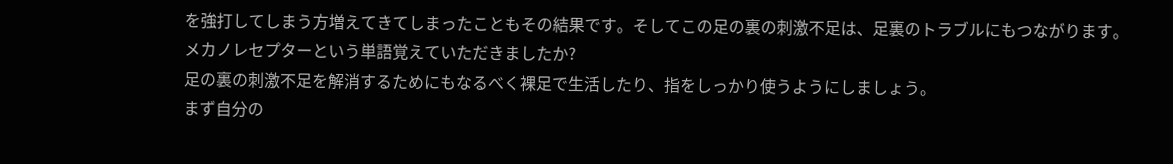を強打してしまう方増えてきてしまったこともその結果です。そしてこの足の裏の刺激不足は、足裏のトラブルにもつながります。
メカノレセプターという単語覚えていただきましたか?
足の裏の刺激不足を解消するためにもなるべく裸足で生活したり、指をしっかり使うようにしましょう。
まず自分の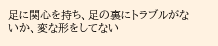足に関心を持ち、足の裏にトラブルがないか、変な形をしてない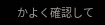かよく確認して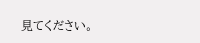見てください。